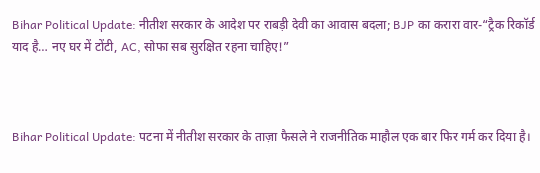Bihar Political Update: नीतीश सरकार के आदेश पर राबड़ी देवी का आवास बदला; BJP का करारा वार-“ट्रैक रिकॉर्ड याद है… नए घर में टोंटी, AC, सोफा सब सुरक्षित रहना चाहिए!”



Bihar Political Update: पटना में नीतीश सरकार के ताज़ा फैसले ने राजनीतिक माहौल एक बार फिर गर्म कर दिया है।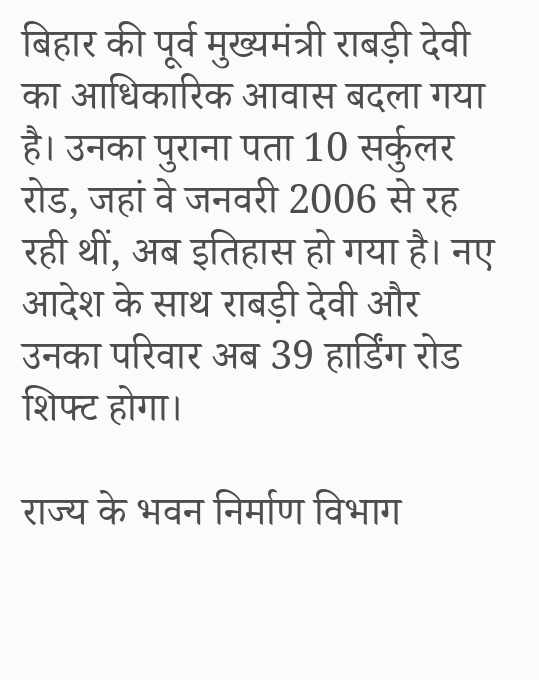बिहार की पूर्व मुख्यमंत्री राबड़ी देवी का आधिकारिक आवास बदला गया है। उनका पुराना पता 10 सर्कुलर रोड, जहां वे जनवरी 2006 से रह रही थीं, अब इतिहास हो गया है। नए आदेश के साथ राबड़ी देवी और उनका परिवार अब 39 हार्डिंग रोड शिफ्ट होगा।

राज्य के भवन निर्माण विभाग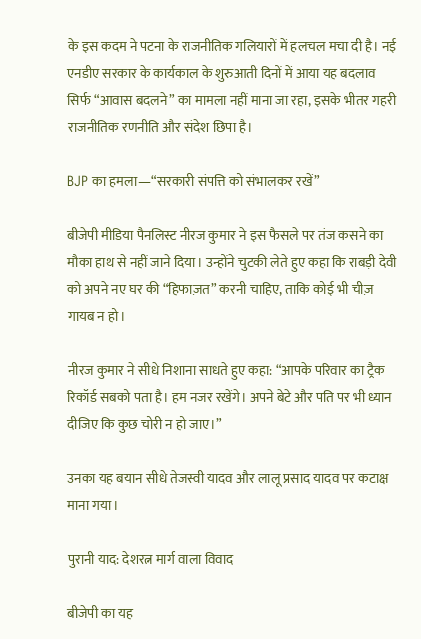के इस कदम ने पटना के राजनीतिक गलियारों में हलचल मचा दी है। नई एनडीए सरकार के कार्यकाल के शुरुआती दिनों में आया यह बदलाव सिर्फ “आवास बदलने” का मामला नहीं माना जा रहा, इसके भीतर गहरी राजनीतिक रणनीति और संदेश छिपा है।

BJP का हमला—“सरकारी संपत्ति को संभालकर रखें”

बीजेपी मीडिया पैनलिस्ट नीरज कुमार ने इस फैसले पर तंज कसने का मौका हाथ से नहीं जाने दिया। उन्होंने चुटकी लेते हुए कहा कि राबड़ी देवी को अपने नए घर की “हिफाज़त” करनी चाहिए, ताकि कोई भी चीज़ गायब न हो।

नीरज कुमार ने सीधे निशाना साधते हुए कहा: “आपके परिवार का ट्रैक रिकॉर्ड सबको पता है। हम नजर रखेंगे। अपने बेटे और पति पर भी ध्यान दीजिए कि कुछ चोरी न हो जाए।”

उनका यह बयान सीधे तेजस्वी यादव और लालू प्रसाद यादव पर कटाक्ष माना गया।

पुरानी याद: देशरत्न मार्ग वाला विवाद

बीजेपी का यह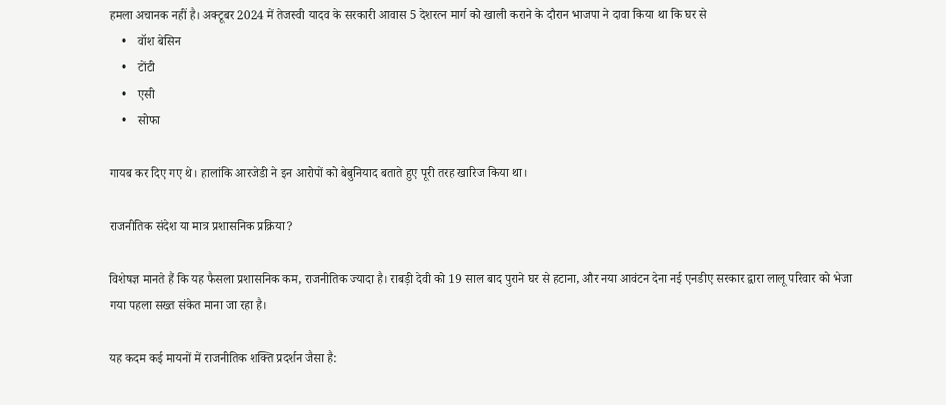हमला अचानक नहीं है। अक्टूबर 2024 में तेजस्वी यादव के सरकारी आवास 5 देशरत्न मार्ग को खाली कराने के दौरान भाजपा ने दावा किया था कि घर से
    •    वॉश बेसिन
    •    टोंटी
    •    एसी
    •    सोफा

गायब कर दिए गए थे। हालांकि आरजेडी ने इन आरोपों को बेबुनियाद बताते हुए पूरी तरह खारिज किया था।

राजनीतिक संदेश या मात्र प्रशासनिक प्रक्रिया?

विशेषज्ञ मानते हैं कि यह फैसला प्रशासनिक कम, राजनीतिक ज्यादा है। राबड़ी देवी को 19 साल बाद पुराने घर से हटाना, और नया आवंटन देना नई एनडीए सरकार द्वारा लालू परिवार को भेजा गया पहला सख्त संकेत माना जा रहा है।

यह कदम कई मायनों में राजनीतिक शक्ति प्रदर्शन जैसा है: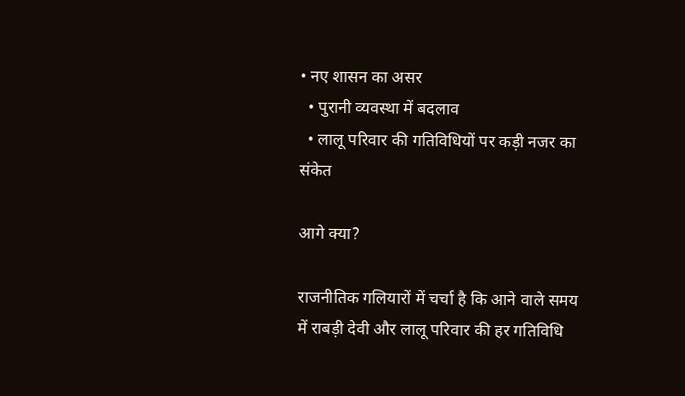• नए शासन का असर
  • पुरानी व्यवस्था में बदलाव
  • लालू परिवार की गतिविधियों पर कड़ी नजर का संकेत

आगे क्या?

राजनीतिक गलियारों में चर्चा है कि आने वाले समय में राबड़ी देवी और लालू परिवार की हर गतिविधि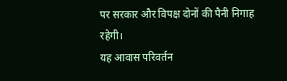पर सरकार और विपक्ष दोनों की पैनी निगाह रहेगी।
यह आवास परिवर्तन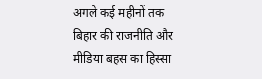अगले कई महीनों तक बिहार की राजनीति और मीडिया बहस का हिस्सा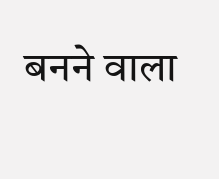बनने वाला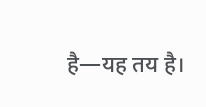है—यह तय है।